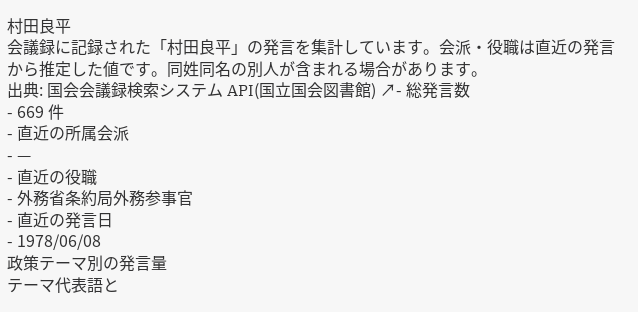村田良平
会議録に記録された「村田良平」の発言を集計しています。会派・役職は直近の発言から推定した値です。同姓同名の別人が含まれる場合があります。
出典: 国会会議録検索システム API(国立国会図書館) ↗- 総発言数
- 669 件
- 直近の所属会派
- —
- 直近の役職
- 外務省条約局外務参事官
- 直近の発言日
- 1978/06/08
政策テーマ別の発言量
テーマ代表語と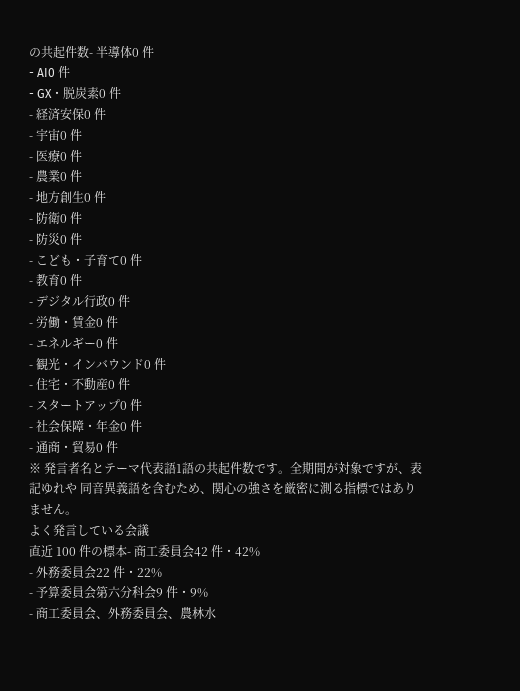の共起件数- 半導体0 件
- AI0 件
- GX・脱炭素0 件
- 経済安保0 件
- 宇宙0 件
- 医療0 件
- 農業0 件
- 地方創生0 件
- 防衛0 件
- 防災0 件
- こども・子育て0 件
- 教育0 件
- デジタル行政0 件
- 労働・賃金0 件
- エネルギー0 件
- 観光・インバウンド0 件
- 住宅・不動産0 件
- スタートアップ0 件
- 社会保障・年金0 件
- 通商・貿易0 件
※ 発言者名とテーマ代表語1語の共起件数です。全期間が対象ですが、表記ゆれや 同音異義語を含むため、関心の強さを厳密に測る指標ではありません。
よく発言している会議
直近 100 件の標本- 商工委員会42 件・42%
- 外務委員会22 件・22%
- 予算委員会第六分科会9 件・9%
- 商工委員会、外務委員会、農林水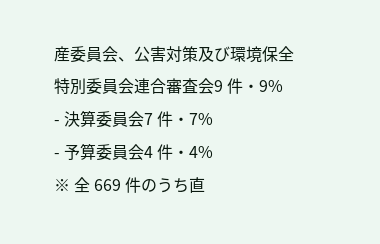産委員会、公害対策及び環境保全特別委員会連合審査会9 件・9%
- 決算委員会7 件・7%
- 予算委員会4 件・4%
※ 全 669 件のうち直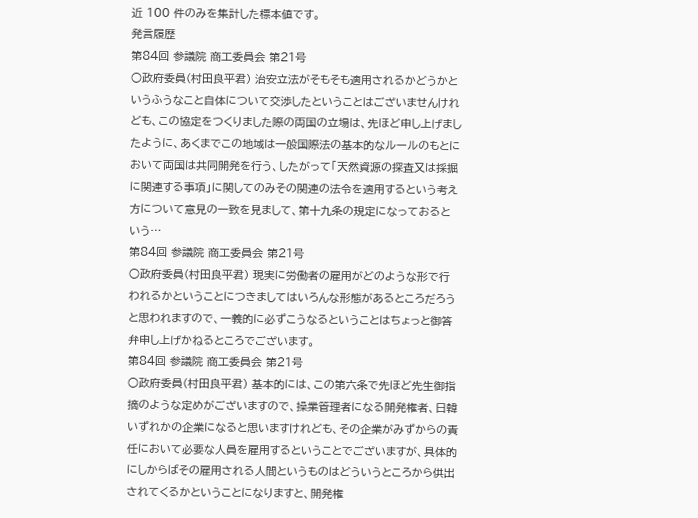近 100 件のみを集計した標本値です。
発言履歴
第84回 参議院 商工委員会 第21号
○政府委員(村田良平君) 治安立法がそもそも適用されるかどうかというふうなこと自体について交渉したということはございませんけれども、この協定をつくりました際の両国の立場は、先ほど申し上げましたように、あくまでこの地域は一般国際法の基本的なルールのもとにおいて両国は共同開発を行う、したがって「天然資源の探査又は採掘に関連する事項」に関してのみその関連の法令を適用するという考え方について意見の一致を見まして、第十九条の規定になっておるという…
第84回 参議院 商工委員会 第21号
○政府委員(村田良平君) 現実に労働者の雇用がどのような形で行われるかということにつきましてはいろんな形態があるところだろうと思われますので、一義的に必ずこうなるということはちょっと御答弁申し上げかねるところでございます。
第84回 参議院 商工委員会 第21号
○政府委員(村田良平君) 基本的には、この第六条で先ほど先生御指摘のような定めがございますので、操業管理者になる開発権者、日韓いずれかの企業になると思いますけれども、その企業がみずからの責任において必要な人員を雇用するということでございますが、具体的にしからばその雇用される人間というものはどういうところから供出されてくるかということになりますと、開発権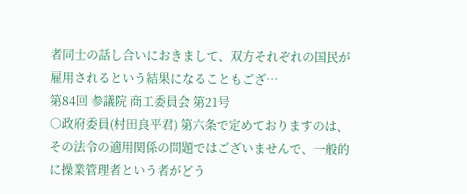者同士の話し合いにおきまして、双方それぞれの国民が雇用されるという結果になることもござ…
第84回 参議院 商工委員会 第21号
○政府委員(村田良平君) 第六条で定めておりますのは、その法令の適用関係の問題ではございませんで、一般的に操業管理者という者がどう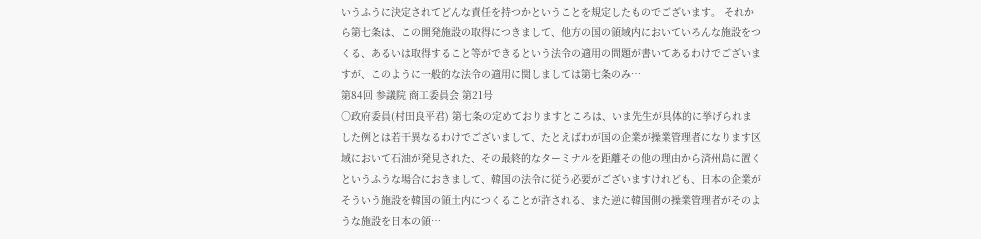いうふうに決定されてどんな責任を持つかということを規定したものでございます。 それから第七条は、この開発施設の取得につきまして、他方の国の領域内においていろんな施設をつくる、あるいは取得すること等ができるという法令の適用の問題が書いてあるわけでございますが、このように一般的な法令の適用に関しましては第七条のみ…
第84回 参議院 商工委員会 第21号
○政府委員(村田良平君) 第七条の定めておりますところは、いま先生が具体的に挙げられました例とは若干異なるわけでございまして、たとえばわが国の企業が操業管理者になります区域において石油が発見された、その最終的なターミナルを距離その他の理由から済州島に置くというふうな場合におきまして、韓国の法令に従う必要がございますけれども、日本の企業がそういう施設を韓国の領土内につくることが許される、また逆に韓国側の操業管理者がそのような施設を日本の領…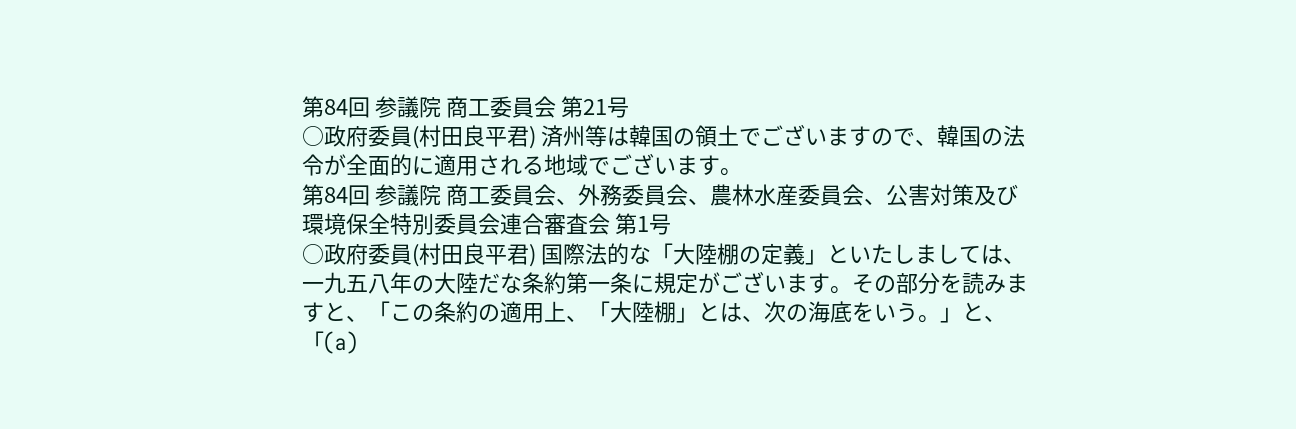第84回 参議院 商工委員会 第21号
○政府委員(村田良平君) 済州等は韓国の領土でございますので、韓国の法令が全面的に適用される地域でございます。
第84回 参議院 商工委員会、外務委員会、農林水産委員会、公害対策及び環境保全特別委員会連合審査会 第1号
○政府委員(村田良平君) 国際法的な「大陸棚の定義」といたしましては、一九五八年の大陸だな条約第一条に規定がございます。その部分を読みますと、「この条約の適用上、「大陸棚」とは、次の海底をいう。」と、「(a)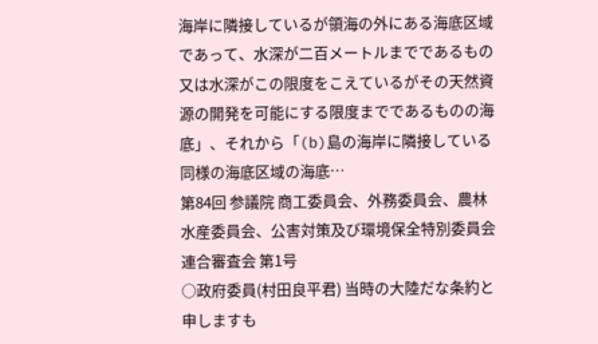海岸に隣接しているが領海の外にある海底区域であって、水深が二百メートルまでであるもの又は水深がこの限度をこえているがその天然資源の開発を可能にする限度までであるものの海底」、それから「(b)島の海岸に隣接している同様の海底区域の海底…
第84回 参議院 商工委員会、外務委員会、農林水産委員会、公害対策及び環境保全特別委員会連合審査会 第1号
○政府委員(村田良平君) 当時の大陸だな条約と申しますも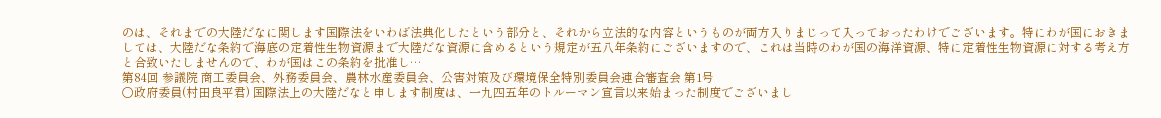のは、それまでの大陸だなに関します国際法をいわば法典化したという部分と、それから立法的な内容というものが両方入りまじって入っておったわけでございます。特にわが国におきましては、大陸だな条約で海底の定着性生物資源まで大陸だな資源に含めるという規定が五八年条約にございますので、これは当時のわが国の海洋資源、特に定着性生物資源に対する考え方と合致いたしませんので、わが国はこの条約を批准し…
第84回 参議院 商工委員会、外務委員会、農林水産委員会、公害対策及び環境保全特別委員会連合審査会 第1号
○政府委員(村田良平君) 国際法上の大陸だなと申します制度は、一九四五年のトルーマン宣言以来始まった制度でございまし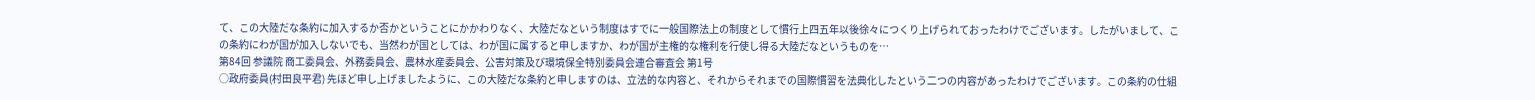て、この大陸だな条約に加入するか否かということにかかわりなく、大陸だなという制度はすでに一般国際法上の制度として慣行上四五年以後徐々につくり上げられておったわけでございます。したがいまして、この条約にわが国が加入しないでも、当然わが国としては、わが国に属すると申しますか、わが国が主権的な権利を行使し得る大陸だなというものを…
第84回 参議院 商工委員会、外務委員会、農林水産委員会、公害対策及び環境保全特別委員会連合審査会 第1号
○政府委員(村田良平君) 先ほど申し上げましたように、この大陸だな条約と申しますのは、立法的な内容と、それからそれまでの国際慣習を法典化したという二つの内容があったわけでございます。この条約の仕組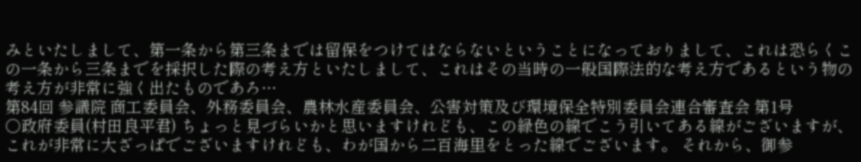みといたしまして、第一条から第三条までは留保をつけてはならないということになっておりまして、これは恐らくこの一条から三条までを採択した際の考え方といたしまして、これはその当時の一般国際法的な考え方であるという物の考え方が非常に強く出たものであろ…
第84回 参議院 商工委員会、外務委員会、農林水産委員会、公害対策及び環境保全特別委員会連合審査会 第1号
○政府委員(村田良平君) ちょっと見づらいかと思いますけれども、この緑色の線でこう引いてある線がございますが、これが非常に大ざっぱでございますけれども、わが国から二百海里をとった線でございます。 それから、御参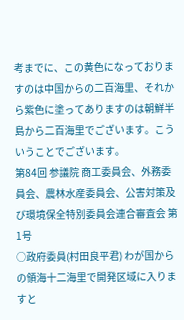考までに、この黄色になっておりますのは中国からの二百海里、それから紫色に塗ってありますのは朝鮮半島から二百海里でございます。こういうことでございます。
第84回 参議院 商工委員会、外務委員会、農林水産委員会、公害対策及び環境保全特別委員会連合審査会 第1号
○政府委員(村田良平君) わが国からの領海十二海里で開発区域に入りますと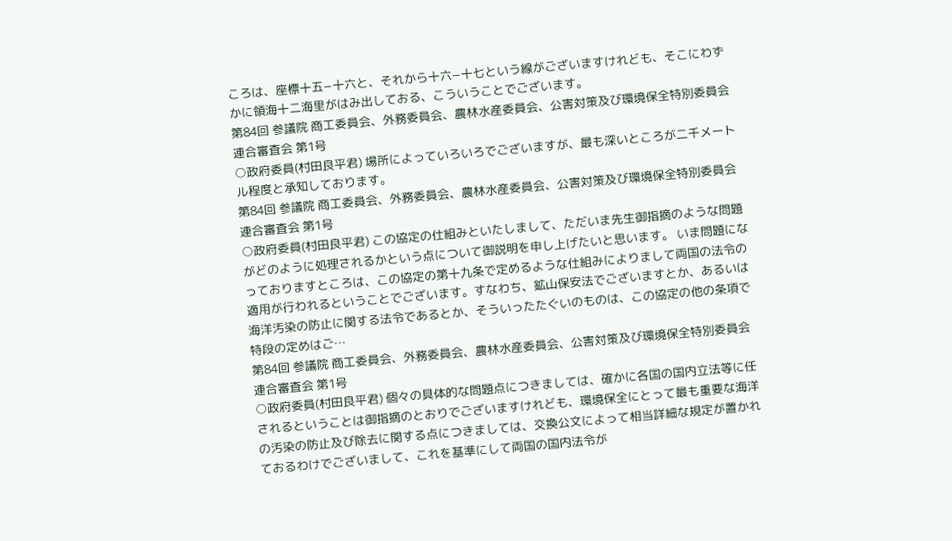ころは、座標十五−十六と、それから十六−十七という線がございますけれども、そこにわずかに領海十二海里がはみ出しておる、こういうことでございます。
第84回 参議院 商工委員会、外務委員会、農林水産委員会、公害対策及び環境保全特別委員会連合審査会 第1号
○政府委員(村田良平君) 場所によっていろいろでございますが、最も深いところが二千メートル程度と承知しております。
第84回 参議院 商工委員会、外務委員会、農林水産委員会、公害対策及び環境保全特別委員会連合審査会 第1号
○政府委員(村田良平君) この協定の仕組みといたしまして、ただいま先生御指摘のような問題がどのように処理されるかという点について御説明を申し上げたいと思います。 いま問題になっておりますところは、この協定の第十九条で定めるような仕組みによりまして両国の法令の適用が行われるということでございます。すなわち、鉱山保安法でございますとか、あるいは海洋汚染の防止に関する法令であるとか、そういったたぐいのものは、この協定の他の条項で特段の定めはご…
第84回 参議院 商工委員会、外務委員会、農林水産委員会、公害対策及び環境保全特別委員会連合審査会 第1号
○政府委員(村田良平君) 個々の具体的な問題点につきましては、確かに各国の国内立法等に任されるということは御指摘のとおりでございますけれども、環境保全にとって最も重要な海洋の汚染の防止及び除去に関する点につきましては、交換公文によって相当詳細な規定が置かれておるわけでございまして、これを基準にして両国の国内法令が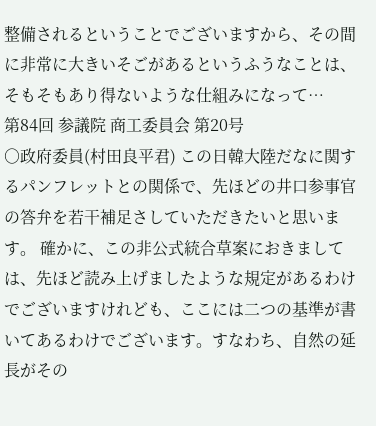整備されるということでございますから、その間に非常に大きいそごがあるというふうなことは、そもそもあり得ないような仕組みになって…
第84回 参議院 商工委員会 第20号
○政府委員(村田良平君) この日韓大陸だなに関するパンフレットとの関係で、先ほどの井口参事官の答弁を若干補足さしていただきたいと思います。 確かに、この非公式統合草案におきましては、先ほど読み上げましたような規定があるわけでございますけれども、ここには二つの基準が書いてあるわけでございます。すなわち、自然の延長がその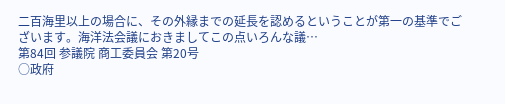二百海里以上の場合に、その外縁までの延長を認めるということが第一の基準でございます。海洋法会議におきましてこの点いろんな議…
第84回 参議院 商工委員会 第20号
○政府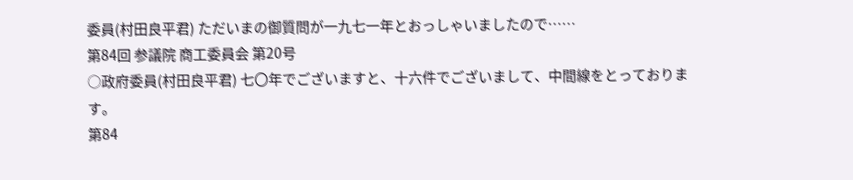委員(村田良平君) ただいまの御質問が一九七一年とおっしゃいましたので……
第84回 参議院 商工委員会 第20号
○政府委員(村田良平君) 七〇年でございますと、十六件でございまして、中間線をとっております。
第84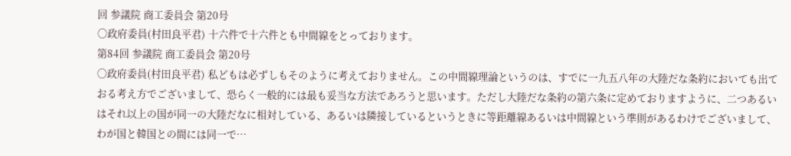回 参議院 商工委員会 第20号
○政府委員(村田良平君) 十六件で十六件とも中間線をとっております。
第84回 参議院 商工委員会 第20号
○政府委員(村田良平君) 私どもは必ずしもそのように考えておりません。この中間線理論というのは、すでに一九五八年の大陸だな条約においても出ておる考え方でございまして、恐らく一般的には最も妥当な方法であろうと思います。ただし大陸だな条約の第六条に定めておりますように、二つあるいはそれ以上の国が同一の大陸だなに相対している、あるいは隣接しているというときに等距離線あるいは中間線という準則があるわけでございまして、わが国と韓国との間には同一で…